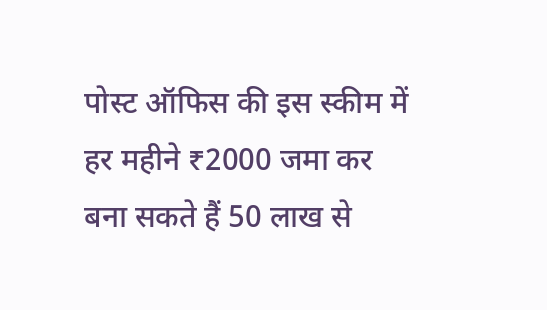पोस्ट ऑफिस की इस स्कीम में हर महीने ₹2000 जमा कर बना सकते हैं 50 लाख से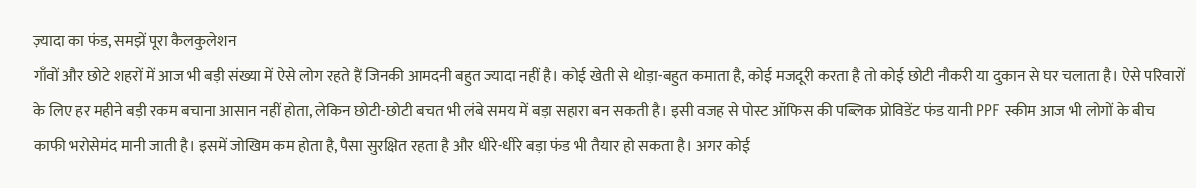ज़्यादा का फंड, समझें पूरा कैलकुलेशन
गाँवों और छोटे शहरों में आज भी बड़ी संख्या में ऐसे लोग रहते हैं जिनकी आमदनी बहुत ज्यादा नहीं है। कोई खेती से थोड़ा-बहुत कमाता है, कोई मजदूरी करता है तो कोई छोटी नौकरी या दुकान से घर चलाता है। ऐसे परिवारों के लिए हर महीने बड़ी रकम बचाना आसान नहीं होता, लेकिन छोटी-छोटी बचत भी लंबे समय में बड़ा सहारा बन सकती है। इसी वजह से पोस्ट ऑफिस की पब्लिक प्रोविडेंट फंड यानी PPF स्कीम आज भी लोगों के बीच काफी भरोसेमंद मानी जाती है। इसमें जोखिम कम होता है, पैसा सुरक्षित रहता है और धीरे-धीरे बड़ा फंड भी तैयार हो सकता है। अगर कोई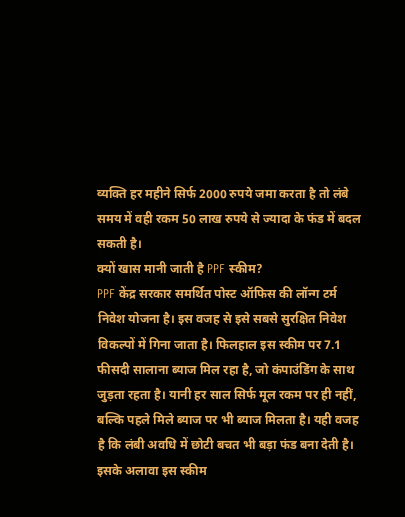व्यक्ति हर महीने सिर्फ 2000 रुपये जमा करता है तो लंबे समय में वही रकम 50 लाख रुपये से ज्यादा के फंड में बदल सकती है।
क्यों खास मानी जाती है PPF स्कीम?
PPF केंद्र सरकार समर्थित पोस्ट ऑफिस की लॉन्ग टर्म निवेश योजना है। इस वजह से इसे सबसे सुरक्षित निवेश विकल्पों में गिना जाता है। फिलहाल इस स्कीम पर 7.1 फीसदी सालाना ब्याज मिल रहा है, जो कंपाउंडिंग के साथ जुड़ता रहता है। यानी हर साल सिर्फ मूल रकम पर ही नहीं, बल्कि पहले मिले ब्याज पर भी ब्याज मिलता है। यही वजह है कि लंबी अवधि में छोटी बचत भी बड़ा फंड बना देती है। इसके अलावा इस स्कीम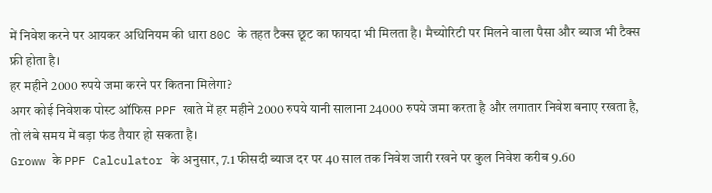में निवेश करने पर आयकर अधिनियम की धारा 80C के तहत टैक्स छूट का फायदा भी मिलता है। मैच्योरिटी पर मिलने वाला पैसा और ब्याज भी टैक्स फ्री होता है।
हर महीने 2000 रुपये जमा करने पर कितना मिलेगा?
अगर कोई निवेशक पोस्ट ऑफिस PPF खाते में हर महीने 2000 रुपये यानी सालाना 24000 रुपये जमा करता है और लगातार निवेश बनाए रखता है, तो लंबे समय में बड़ा फंड तैयार हो सकता है।
Groww के PPF Calculator के अनुसार, 7.1 फीसदी ब्याज दर पर 40 साल तक निवेश जारी रखने पर कुल निवेश करीब 9.60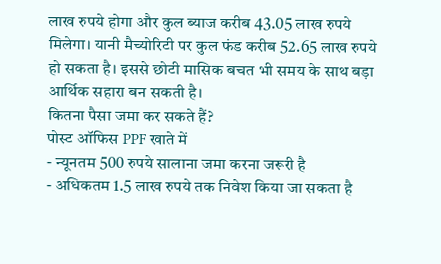लाख रुपये होगा और कुल ब्याज करीब 43.05 लाख रुपये मिलेगा। यानी मैच्योरिटी पर कुल फंड करीब 52.65 लाख रुपये हो सकता है। इससे छोटी मासिक बचत भी समय के साथ बड़ा आर्थिक सहारा बन सकती है।
कितना पैसा जमा कर सकते हैं?
पोस्ट ऑफिस PPF खाते में
- न्यूनतम 500 रुपये सालाना जमा करना जरूरी है
- अधिकतम 1.5 लाख रुपये तक निवेश किया जा सकता है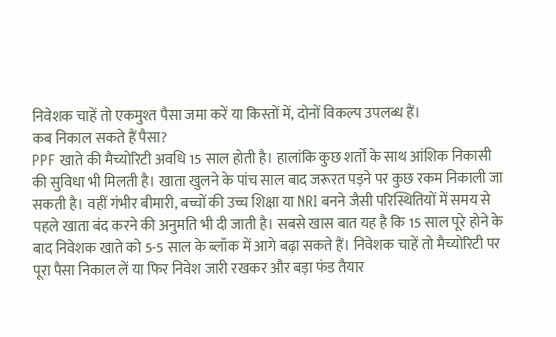निवेशक चाहें तो एकमुश्त पैसा जमा करें या किस्तों में, दोनों विकल्प उपलब्ध हैं।
कब निकाल सकते हैं पैसा?
PPF खाते की मैच्योरिटी अवधि 15 साल होती है। हालांकि कुछ शर्तों के साथ आंशिक निकासी की सुविधा भी मिलती है। खाता खुलने के पांच साल बाद जरूरत पड़ने पर कुछ रकम निकाली जा सकती है। वहीं गंभीर बीमारी, बच्चों की उच्च शिक्षा या NRI बनने जैसी परिस्थितियों में समय से पहले खाता बंद करने की अनुमति भी दी जाती है। सबसे खास बात यह है कि 15 साल पूरे होने के बाद निवेशक खाते को 5-5 साल के ब्लॉक में आगे बढ़ा सकते हैं। निवेशक चाहें तो मैच्योरिटी पर पूरा पैसा निकाल लें या फिर निवेश जारी रखकर और बड़ा फंड तैयार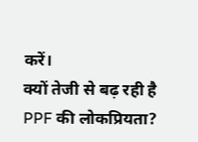करें।
क्यों तेजी से बढ़ रही है PPF की लोकप्रियता?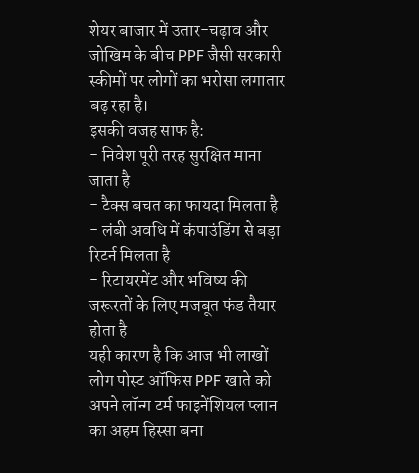शेयर बाजार में उतार-चढ़ाव और जोखिम के बीच PPF जैसी सरकारी स्कीमों पर लोगों का भरोसा लगातार बढ़ रहा है।
इसकी वजह साफ है:
- निवेश पूरी तरह सुरक्षित माना जाता है
- टैक्स बचत का फायदा मिलता है
- लंबी अवधि में कंपाउंडिंग से बड़ा रिटर्न मिलता है
- रिटायरमेंट और भविष्य की जरूरतों के लिए मजबूत फंड तैयार होता है
यही कारण है कि आज भी लाखों लोग पोस्ट ऑफिस PPF खाते को अपने लॉन्ग टर्म फाइनेंशियल प्लान का अहम हिस्सा बना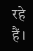रहे हैं।